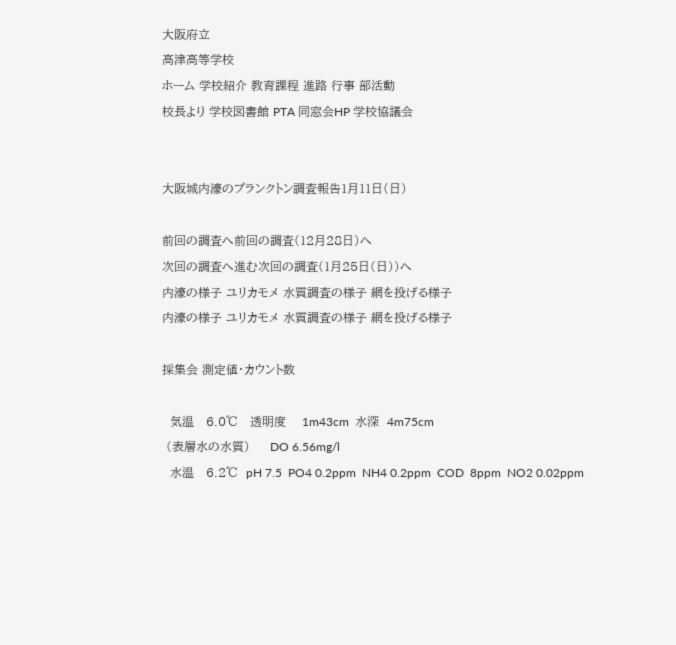大阪府立
高津高等学校
ホーム 学校紹介 教育課程 進路 行事 部活動
校長より 学校図書館 PTA 同窓会HP 学校協議会


大阪城内濠のプランクトン調査報告1月11日(日)

前回の調査へ前回の調査(12月28日)へ
次回の調査へ進む次回の調査(1月25日(日))へ
内濠の様子 ユリカモメ 水質調査の様子 網を投げる様子
内濠の様子 ユリカモメ 水質調査の様子 網を投げる様子

採集会 測定値・カウント数

  気温   6.0℃   透明度    1m43cm  水深  4m75cm
 (表層水の水質)     DO 6.56mg/l
  水温   6.2℃  pH 7.5  PO4 0.2ppm  NH4 0.2ppm  COD  8ppm  NO2 0.02ppm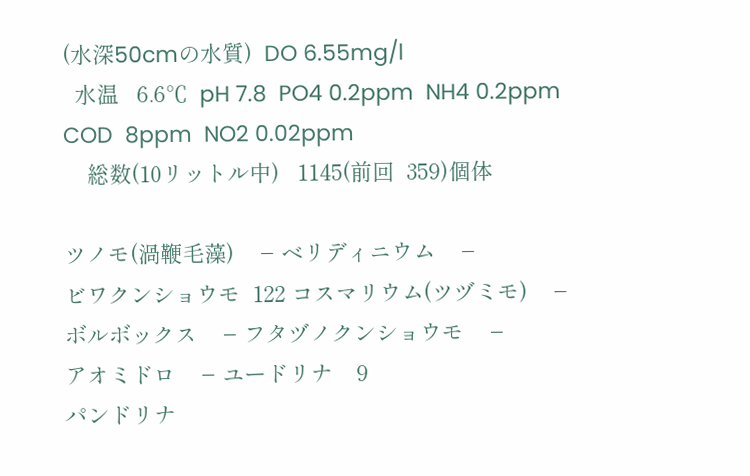(水深50cmの水質)  DO 6.55mg/l
  水温   6.6℃  pH 7.8  PO4 0.2ppm  NH4 0.2ppm  COD  8ppm  NO2 0.02ppm
    総数(10リットル中)   1145(前回  359)個体

ツノモ(渦鞭毛藻)    − ベリディニウム    −
ビワクンショウモ  122 コスマリウム(ツヅミモ)    −
ボルボックス    − フタヅノクンショウモ    −
アオミドロ    − ユードリナ    9
パンドリナ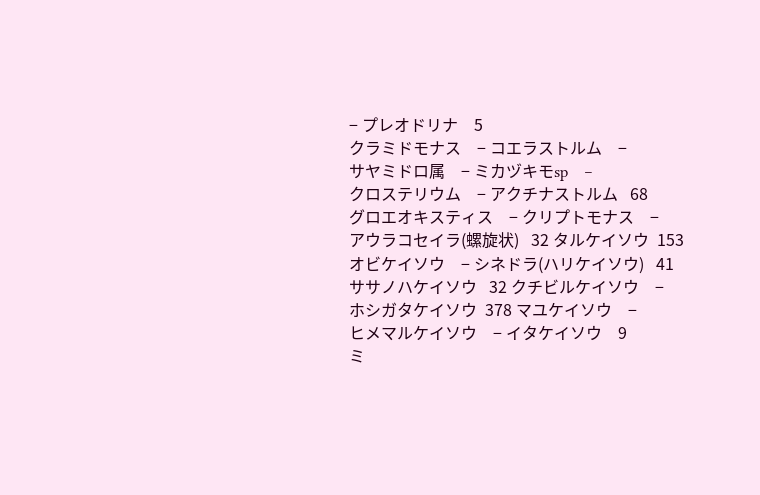− プレオドリナ    5
クラミドモナス    − コエラストルム    −
サヤミドロ属    − ミカヅキモsp    −
クロステリウム    − アクチナストルム   68
グロエオキスティス    − クリプトモナス    −
アウラコセイラ(螺旋状)   32 タルケイソウ  153
オビケイソウ    − シネドラ(ハリケイソウ)   41
ササノハケイソウ   32 クチビルケイソウ    −
ホシガタケイソウ  378 マユケイソウ    −
ヒメマルケイソウ    − イタケイソウ    9
ミ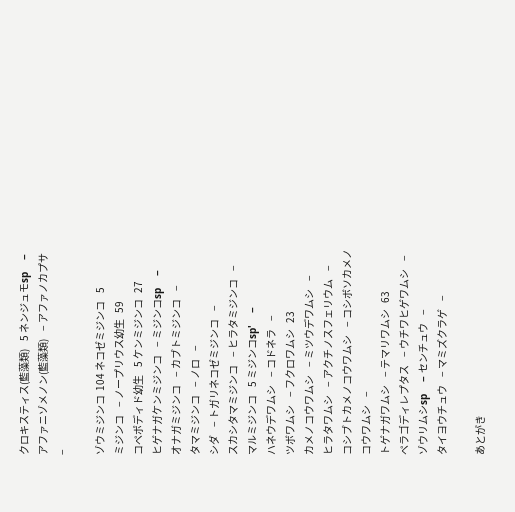クロキスティス(藍藻類)    5 ネンジュモsp    −
アファニゾメノン(藍藻類)    − アファノカプサ    −

ゾウミジンコ  104 ネコゼミジンコ    5
ミジンコ    − ノープリウス幼生   59
コペポディド幼生    5 ケンミジンコ   27
ヒゲナガケンミジンコ    − ミジンコsp    −
オナガミジンコ    − カブトミジンコ    −
タマミジンコ    − ノロ    −
シダ    − トガリネコゼミジンコ    −
スカシタマミジンコ    − ヒラタミジンコ    −
マルミジンコ    5 ミジンコsp'    −
ハネウデワムシ    − コドネラ    −
ツボワムシ    − フクロワムシ   23
カメノコウワムシ    − ミツウデワムシ    −
ヒラタワムシ    − アクチノスフェリウム    −
コシブトカメノコウワムシ    − コシボソカメノコウワムシ    −
トゲナガワムシ    − テマリワムシ   63
ペラゴディレプタス    − ウチワヒゲワムシ    −
ゾウリムシsp    − センチュウ    −
タイヨウチュウ    − マミズクラゲ    −

あとがき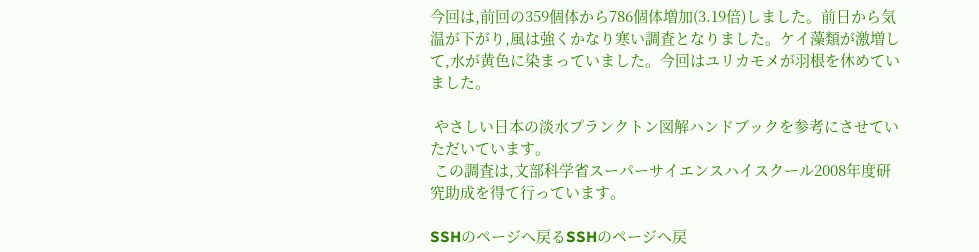今回は,前回の359個体から786個体増加(3.19倍)しました。前日から気温が下がり,風は強くかなり寒い調査となりました。ケイ藻類が激増して,水が黄色に染まっていました。今回はユリカモメが羽根を休めていました。

 やさしい日本の淡水プランクトン図解ハンドブックを参考にさせていただいています。
 この調査は,文部科学省スーパーサイエンスハイスクール2008年度研究助成を得て行っています。

SSHのページへ戻るSSHのページへ戻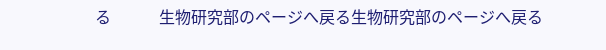る            生物研究部のページへ戻る生物研究部のページへ戻る